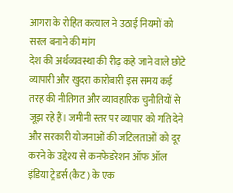आगरा के रोहित कत्याल ने उठाई नियमों को सरल बनाने की मांग
देश की अर्थव्यवस्था की रीढ़ कहे जाने वाले छोटे व्यापारी और खुदरा कारोबारी इस समय कई तरह की नीतिगत और व्यावहारिक चुनौतियों से जूझ रहे हैं। जमीनी स्तर पर व्यापार को गति देने और सरकारी योजनाओं की जटिलताओं को दूर करने के उद्देश्य से कनफेडरेशन ऑफ ऑल इंडिया ट्रेडर्स (कैट) के एक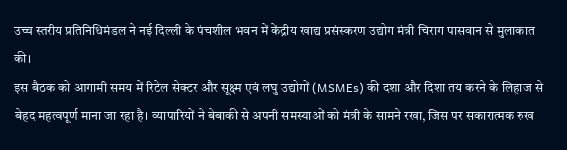उच्च स्तरीय प्रतिनिधिमंडल ने नई दिल्ली के पंचशील भवन में केंद्रीय खाद्य प्रसंस्करण उद्योग मंत्री चिराग पासवान से मुलाकात की।
इस बैठक को आगामी समय में रिटेल सेक्टर और सूक्ष्म एवं लघु उद्योगों (MSMEs) की दशा और दिशा तय करने के लिहाज से बेहद महत्वपूर्ण माना जा रहा है। व्यापारियों ने बेबाकी से अपनी समस्याओं को मंत्री के सामने रखा, जिस पर सकारात्मक रुख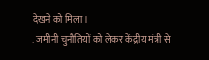देखने को मिला।
. जमीनी चुनौतियों को लेकर केंद्रीय मंत्री से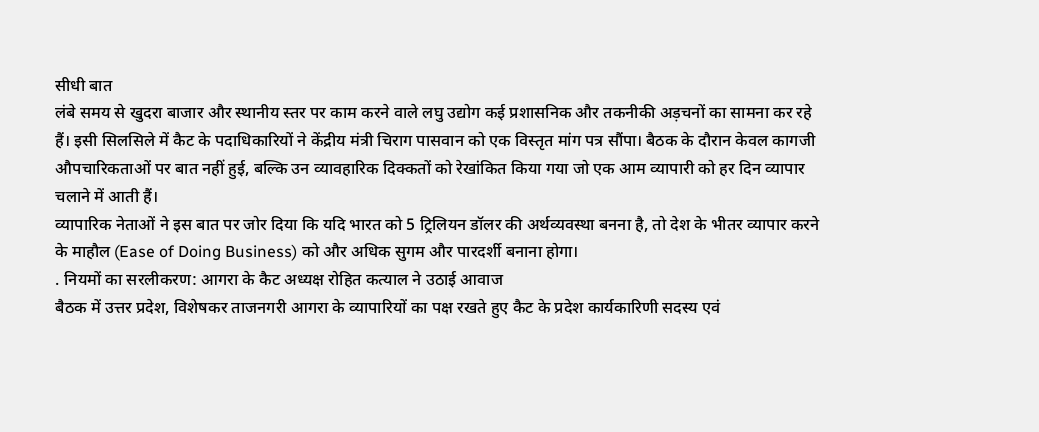सीधी बात
लंबे समय से खुदरा बाजार और स्थानीय स्तर पर काम करने वाले लघु उद्योग कई प्रशासनिक और तकनीकी अड़चनों का सामना कर रहे हैं। इसी सिलसिले में कैट के पदाधिकारियों ने केंद्रीय मंत्री चिराग पासवान को एक विस्तृत मांग पत्र सौंपा। बैठक के दौरान केवल कागजी औपचारिकताओं पर बात नहीं हुई, बल्कि उन व्यावहारिक दिक्कतों को रेखांकित किया गया जो एक आम व्यापारी को हर दिन व्यापार चलाने में आती हैं।
व्यापारिक नेताओं ने इस बात पर जोर दिया कि यदि भारत को 5 ट्रिलियन डॉलर की अर्थव्यवस्था बनना है, तो देश के भीतर व्यापार करने के माहौल (Ease of Doing Business) को और अधिक सुगम और पारदर्शी बनाना होगा।
. नियमों का सरलीकरण: आगरा के कैट अध्यक्ष रोहित कत्याल ने उठाई आवाज
बैठक में उत्तर प्रदेश, विशेषकर ताजनगरी आगरा के व्यापारियों का पक्ष रखते हुए कैट के प्रदेश कार्यकारिणी सदस्य एवं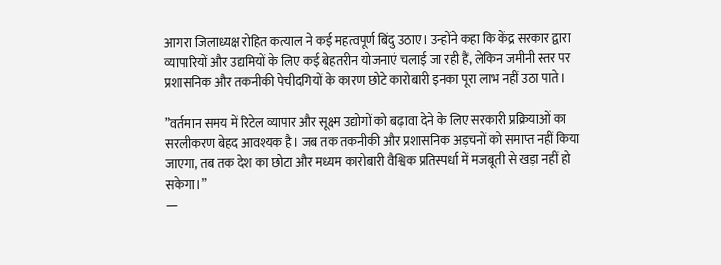आगरा जिलाध्यक्ष रोहित कत्याल ने कई महत्वपूर्ण बिंदु उठाए। उन्होंने कहा कि केंद्र सरकार द्वारा व्यापारियों और उद्यमियों के लिए कई बेहतरीन योजनाएं चलाई जा रही हैं, लेकिन जमीनी स्तर पर प्रशासनिक और तकनीकी पेचीदगियों के कारण छोटे कारोबारी इनका पूरा लाभ नहीं उठा पाते।

”वर्तमान समय में रिटेल व्यापार और सूक्ष्म उद्योगों को बढ़ावा देने के लिए सरकारी प्रक्रियाओं का सरलीकरण बेहद आवश्यक है। जब तक तकनीकी और प्रशासनिक अड़चनों को समाप्त नहीं किया जाएगा, तब तक देश का छोटा और मध्यम कारोबारी वैश्विक प्रतिस्पर्धा में मजबूती से खड़ा नहीं हो सकेगा।”
—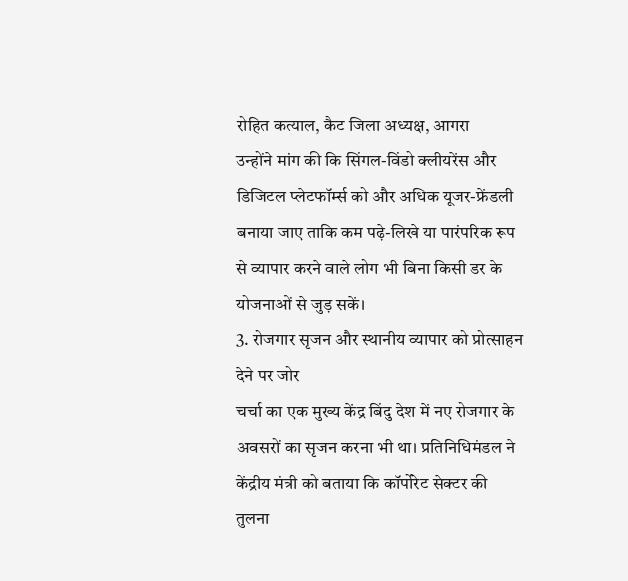रोहित कत्याल, कैट जिला अध्यक्ष, आगरा
उन्होंने मांग की कि सिंगल-विंडो क्लीयरेंस और डिजिटल प्लेटफॉर्म्स को और अधिक यूजर-फ्रेंडली बनाया जाए ताकि कम पढ़े-लिखे या पारंपरिक रूप से व्यापार करने वाले लोग भी बिना किसी डर के योजनाओं से जुड़ सकें।
3. रोजगार सृजन और स्थानीय व्यापार को प्रोत्साहन देने पर जोर
चर्चा का एक मुख्य केंद्र बिंदु देश में नए रोजगार के अवसरों का सृजन करना भी था। प्रतिनिधिमंडल ने केंद्रीय मंत्री को बताया कि कॉर्पोरेट सेक्टर की तुलना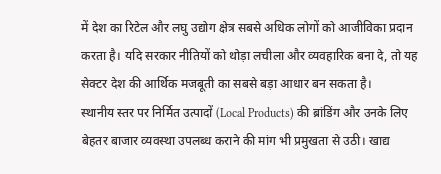में देश का रिटेल और लघु उद्योग क्षेत्र सबसे अधिक लोगों को आजीविका प्रदान करता है। यदि सरकार नीतियों को थोड़ा लचीला और व्यवहारिक बना दे, तो यह सेक्टर देश की आर्थिक मजबूती का सबसे बड़ा आधार बन सकता है।
स्थानीय स्तर पर निर्मित उत्पादों (Local Products) की ब्रांडिंग और उनके लिए बेहतर बाजार व्यवस्था उपलब्ध कराने की मांग भी प्रमुखता से उठी। खाद्य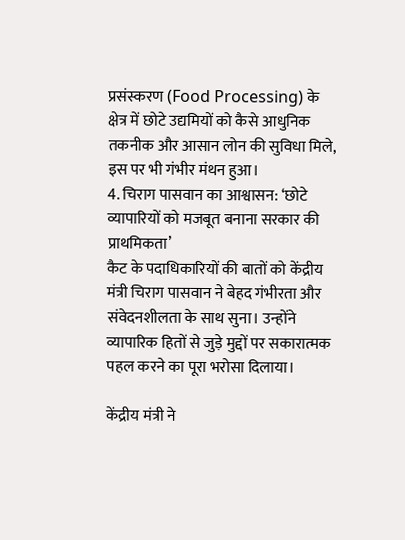प्रसंस्करण (Food Processing) के क्षेत्र में छोटे उद्यमियों को कैसे आधुनिक तकनीक और आसान लोन की सुविधा मिले, इस पर भी गंभीर मंथन हुआ।
4. चिराग पासवान का आश्वासन: ‘छोटे व्यापारियों को मजबूत बनाना सरकार की प्राथमिकता’
कैट के पदाधिकारियों की बातों को केंद्रीय मंत्री चिराग पासवान ने बेहद गंभीरता और संवेदनशीलता के साथ सुना। उन्होंने व्यापारिक हितों से जुड़े मुद्दों पर सकारात्मक पहल करने का पूरा भरोसा दिलाया।

केंद्रीय मंत्री ने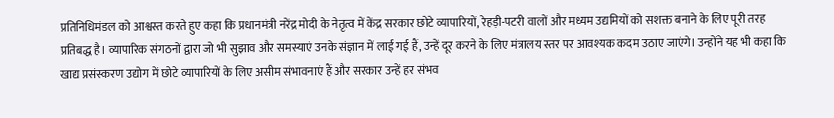प्रतिनिधिमंडल को आश्वस्त करते हुए कहा कि प्रधानमंत्री नरेंद्र मोदी के नेतृत्व में केंद्र सरकार छोटे व्यापारियों, रेहड़ी-पटरी वालों और मध्यम उद्यमियों को सशक्त बनाने के लिए पूरी तरह प्रतिबद्ध है। व्यापारिक संगठनों द्वारा जो भी सुझाव और समस्याएं उनके संज्ञान में लाई गई हैं, उन्हें दूर करने के लिए मंत्रालय स्तर पर आवश्यक कदम उठाए जाएंगे। उन्होंने यह भी कहा कि खाद्य प्रसंस्करण उद्योग में छोटे व्यापारियों के लिए असीम संभावनाएं हैं और सरकार उन्हें हर संभव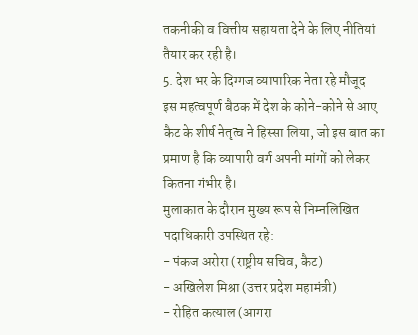तकनीकी व वित्तीय सहायता देने के लिए नीतियां तैयार कर रही है।
5. देश भर के दिग्गज व्यापारिक नेता रहे मौजूद
इस महत्वपूर्ण बैठक में देश के कोने-कोने से आए कैट के शीर्ष नेतृत्व ने हिस्सा लिया, जो इस बात का प्रमाण है कि व्यापारी वर्ग अपनी मांगों को लेकर कितना गंभीर है।
मुलाकात के दौरान मुख्य रूप से निम्नलिखित पदाधिकारी उपस्थित रहे:
- पंकज अरोरा (राष्ट्रीय सचिव, कैट)
- अखिलेश मिश्रा (उत्तर प्रदेश महामंत्री)
- रोहित कत्याल (आगरा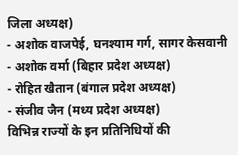जिला अध्यक्ष)
- अशोक वाजपेई, घनश्याम गर्ग, सागर केसवानी
- अशोक वर्मा (बिहार प्रदेश अध्यक्ष)
- रोहित खैतान (बंगाल प्रदेश अध्यक्ष)
- संजीव जैन (मध्य प्रदेश अध्यक्ष)
विभिन्न राज्यों के इन प्रतिनिधियों की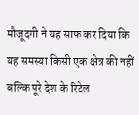मौजूदगी ने यह साफ कर दिया कि यह समस्या किसी एक क्षेत्र की नहीं बल्कि पूरे देश के रिटेल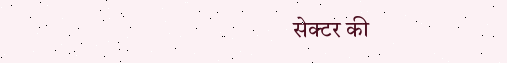सेक्टर की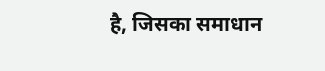है, जिसका समाधान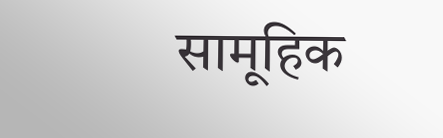सामूहिक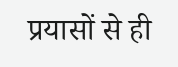प्रयासों से ही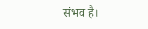संभव है।